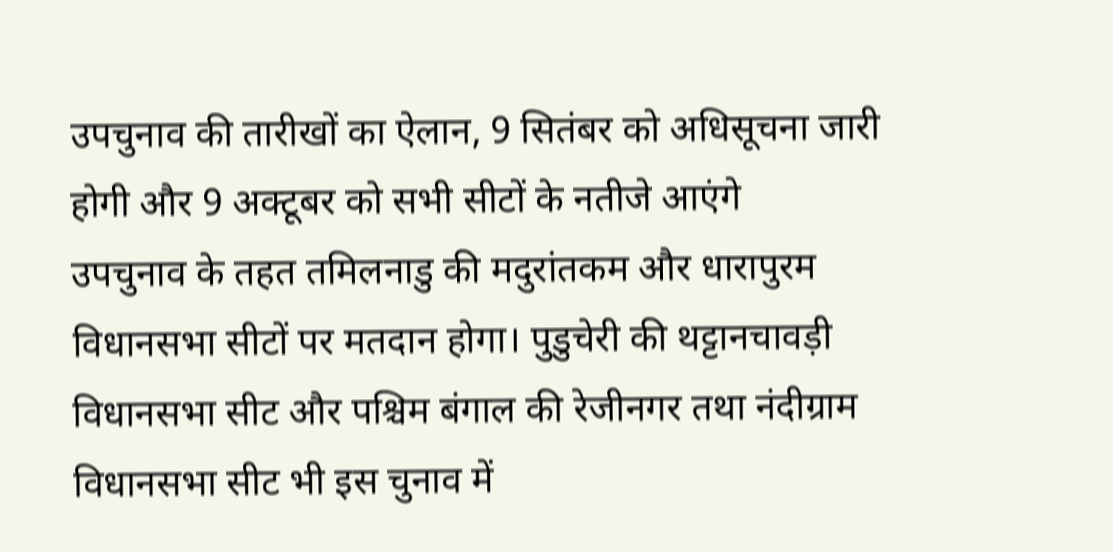उपचुनाव की तारीखों का ऐलान, 9 सितंबर को अधिसूचना जारी होगी और 9 अक्टूबर को सभी सीटों के नतीजे आएंगे
उपचुनाव के तहत तमिलनाडु की मदुरांतकम और धारापुरम विधानसभा सीटों पर मतदान होगा। पुडुचेरी की थट्टानचावड़ी विधानसभा सीट और पश्चिम बंगाल की रेजीनगर तथा नंदीग्राम विधानसभा सीट भी इस चुनाव में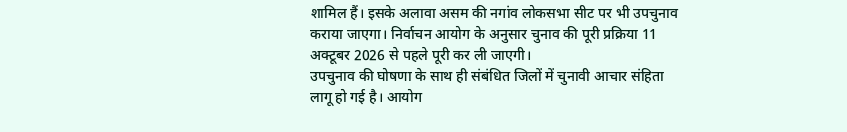शामिल हैं। इसके अलावा असम की नगांव लोकसभा सीट पर भी उपचुनाव कराया जाएगा। निर्वाचन आयोग के अनुसार चुनाव की पूरी प्रक्रिया 11 अक्टूबर 2026 से पहले पूरी कर ली जाएगी।
उपचुनाव की घोषणा के साथ ही संबंधित जिलों में चुनावी आचार संहिता लागू हो गई है। आयोग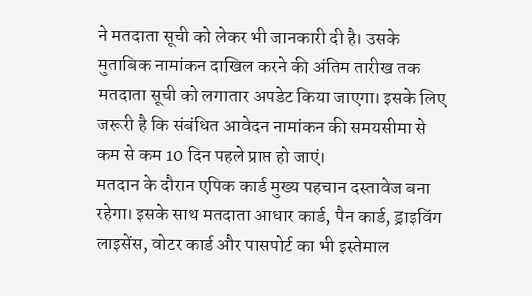ने मतदाता सूची को लेकर भी जानकारी दी है। उसके मुताबिक नामांकन दाखिल करने की अंतिम तारीख तक मतदाता सूची को लगातार अपडेट किया जाएगा। इसके लिए जरूरी है कि संबंधित आवेदन नामांकन की समयसीमा से कम से कम 10 दिन पहले प्राप्त हो जाएं।
मतदान के दौरान एपिक कार्ड मुख्य पहचान दस्तावेज बना रहेगा। इसके साथ मतदाता आधार कार्ड, पैन कार्ड, ड्राइविंग लाइसेंस, वोटर कार्ड और पासपोर्ट का भी इस्तेमाल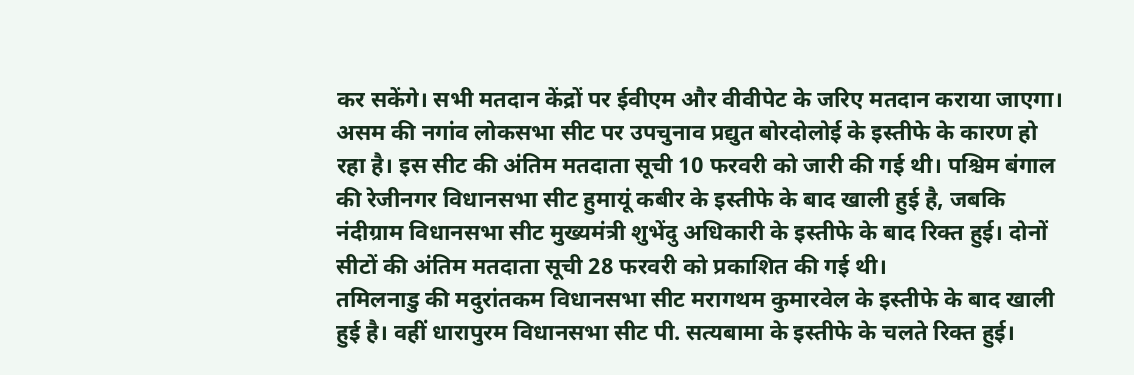कर सकेंगे। सभी मतदान केंद्रों पर ईवीएम और वीवीपेट के जरिए मतदान कराया जाएगा।
असम की नगांव लोकसभा सीट पर उपचुनाव प्रद्युत बोरदोलोई के इस्तीफे के कारण हो रहा है। इस सीट की अंतिम मतदाता सूची 10 फरवरी को जारी की गई थी। पश्चिम बंगाल की रेजीनगर विधानसभा सीट हुमायूं कबीर के इस्तीफे के बाद खाली हुई है, जबकि नंदीग्राम विधानसभा सीट मुख्यमंत्री शुभेंदु अधिकारी के इस्तीफे के बाद रिक्त हुई। दोनों सीटों की अंतिम मतदाता सूची 28 फरवरी को प्रकाशित की गई थी।
तमिलनाडु की मदुरांतकम विधानसभा सीट मरागथम कुमारवेल के इस्तीफे के बाद खाली हुई है। वहीं धारापुरम विधानसभा सीट पी. सत्यबामा के इस्तीफे के चलते रिक्त हुई।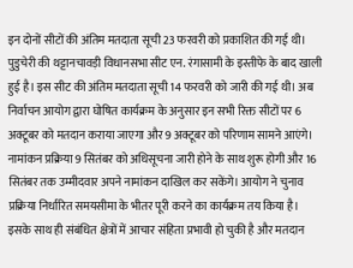इन दोनों सीटों की अंतिम मतदाता सूची 23 फरवरी को प्रकाशित की गई थी।
पुडुचेरी की थट्टानचावड़ी विधानसभा सीट एन. रंगासामी के इस्तीफे के बाद खाली हुई है। इस सीट की अंतिम मतदाता सूची 14 फरवरी को जारी की गई थी। अब निर्वाचन आयोग द्वारा घोषित कार्यक्रम के अनुसार इन सभी रिक्त सीटों पर 6 अक्टूबर को मतदान कराया जाएगा और 9 अक्टूबर को परिणाम सामने आएंगे।
नामांकन प्रक्रिया 9 सितंबर को अधिसूचना जारी होने के साथ शुरू होगी और 16 सितंबर तक उम्मीदवार अपने नामांकन दाखिल कर सकेंगे। आयोग ने चुनाव प्रक्रिया निर्धारित समयसीमा के भीतर पूरी करने का कार्यक्रम तय किया है। इसके साथ ही संबंधित क्षेत्रों में आचार संहिता प्रभावी हो चुकी है और मतदान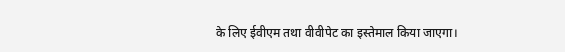के लिए ईवीएम तथा वीवीपेट का इस्तेमाल किया जाएगा।